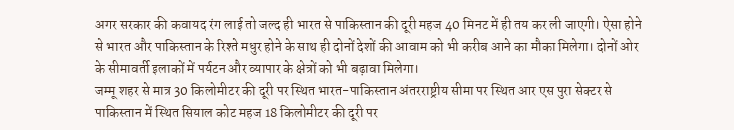अगर सरकार की कवायद रंग लाई तो जल्द ही भारत से पाकिस्तान की दूरी महज 40 मिनट में ही तय कर ली जाएगी। ऐसा होने से भारत और पाकिस्तान के रिश्ते मधुर होने के साथ ही दोनों देशों की आवाम को भी करीब आने का मौका मिलेगा। दोनों ओर के सीमावर्ती इलाकों में पर्यटन और व्यापार के क्षेत्रों को भी बढ़ावा मिलेगा।
जम्मू शहर से मात्र 30 किलोमीटर की दूरी पर स्थित भारत-पाकिस्तान अंतरराष्ट्रीय सीमा पर स्थित आर एस पुरा सेक्टर से पाकिस्तान में स्थित सियाल कोट महज 18 किलोमीटर की दूरी पर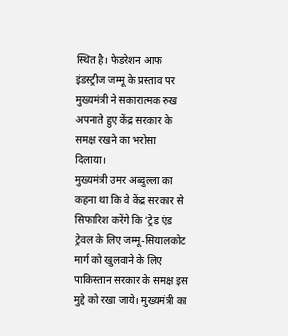स्थित है। फेडरेशन आफ इंडस्ट्रीज जम्मू के प्रस्ताव पर मुख्यमंत्री ने सकारात्मक रुख अपनाते हुए केंद्र सरकार के समक्ष रखने का भरोसा दिलाया।
मुख्यमंत्री उमर अब्दुल्ला का कहना था कि वे केंद्र सरकार से सिफारिश करेंगे कि ‘ट्रेड एंड ट्रेवल के लिए जम्मू-सियालकोट मार्ग को खुलवाने के लिए पाकिस्तान सरकार के समक्ष इस मुद्दे को रखा जाये। मुख्यमंत्री का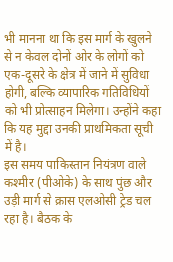भी मानना था कि इस मार्ग के खुलने से न केवल दोनों ओर के लोगों को एक-दूसरे के क्षेत्र में जाने में सुविधा होगी, बल्कि व्यापारिक गतिविधियों को भी प्रोत्साहन मिलेगा। उन्होंने कहा कि यह मुद्दा उनकी प्राथमिकता सूची में है।
इस समय पाकिस्तान नियंत्रण वाले कश्मीर (पीओके) के साथ पुंछ और उड़ी मार्ग से क्रास एलओसी ट्रेड चल रहा है। बैठक के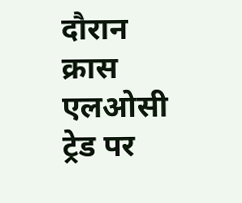दौरान क्रास एलओसी ट्रेड पर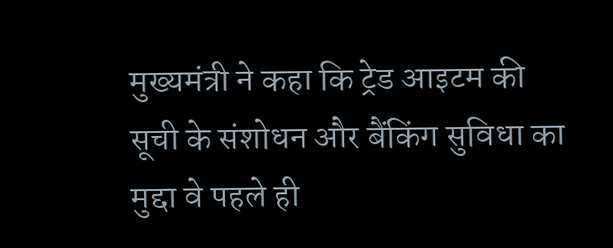मुख्यमंत्री ने कहा कि ट्रेड आइटम की सूची के संशोधन और बैंकिंग सुविधा का मुद्दा वे पहले ही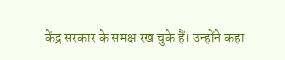केंद्र सरकार के समक्ष रख चुके हैं। उन्होंने कहा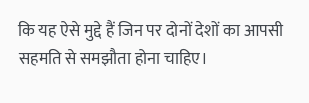कि यह ऐसे मुद्दे हैं जिन पर दोनों देशों का आपसी सहमति से समझौता होना चाहिए।